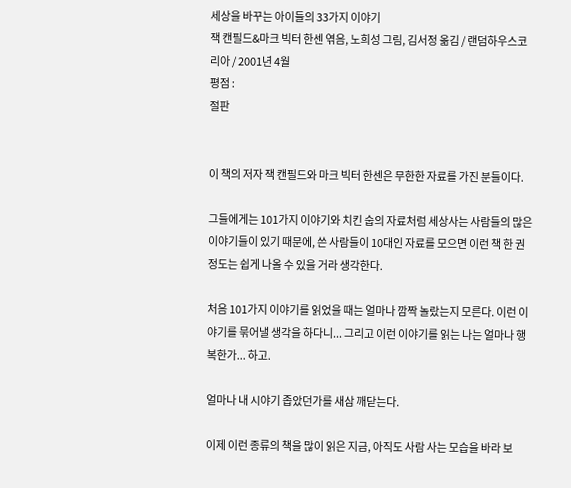세상을 바꾸는 아이들의 33가지 이야기
잭 캔필드&마크 빅터 한센 엮음, 노희성 그림, 김서정 옮김 / 랜덤하우스코리아 / 2001년 4월
평점 :
절판


이 책의 저자 잭 캔필드와 마크 빅터 한센은 무한한 자료를 가진 분들이다.

그들에게는 101가지 이야기와 치킨 숩의 자료처럼 세상사는 사람들의 많은 이야기들이 있기 때문에, 쓴 사람들이 10대인 자료를 모으면 이런 책 한 권 정도는 쉽게 나올 수 있을 거라 생각한다.

처음 101가지 이야기를 읽었을 때는 얼마나 깜짝 놀랐는지 모른다. 이런 이야기를 묶어낼 생각을 하다니... 그리고 이런 이야기를 읽는 나는 얼마나 행복한가... 하고.

얼마나 내 시야기 좁았던가를 새삼 깨닫는다.

이제 이런 종류의 책을 많이 읽은 지금, 아직도 사람 사는 모습을 바라 보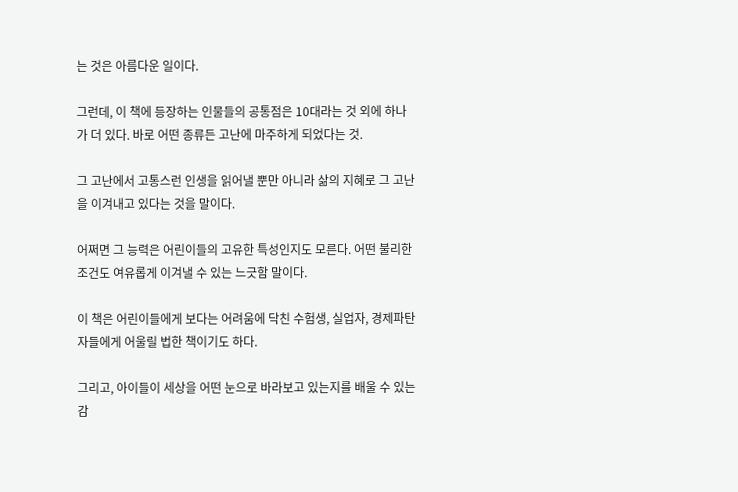는 것은 아름다운 일이다.

그런데, 이 책에 등장하는 인물들의 공통점은 10대라는 것 외에 하나가 더 있다. 바로 어떤 종류든 고난에 마주하게 되었다는 것.

그 고난에서 고통스런 인생을 읽어낼 뿐만 아니라 삶의 지혜로 그 고난을 이겨내고 있다는 것을 말이다.

어쩌면 그 능력은 어린이들의 고유한 특성인지도 모른다. 어떤 불리한 조건도 여유롭게 이겨낼 수 있는 느긋함 말이다.

이 책은 어린이들에게 보다는 어려움에 닥친 수험생, 실업자, 경제파탄자들에게 어울릴 법한 책이기도 하다.

그리고, 아이들이 세상을 어떤 눈으로 바라보고 있는지를 배울 수 있는 감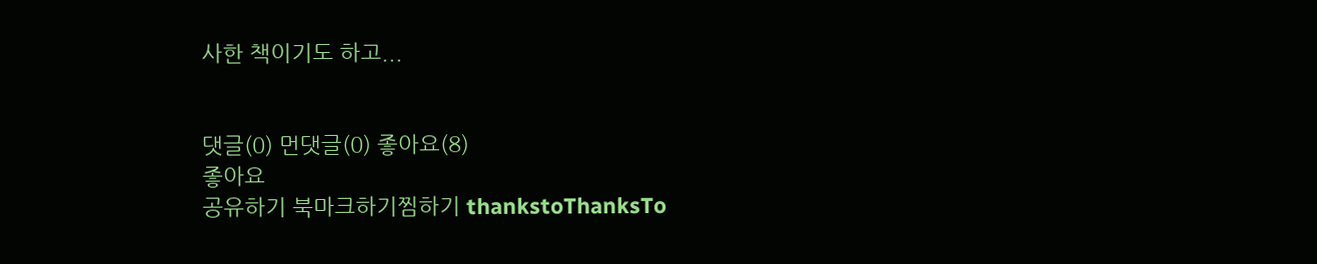사한 책이기도 하고...


댓글(0) 먼댓글(0) 좋아요(8)
좋아요
공유하기 북마크하기찜하기 thankstoThanksTo